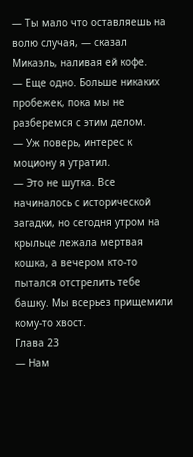— Ты мало что оставляешь на волю случая, — сказал Микаэль, наливая ей кофе.
— Еще одно. Больше никаких пробежек, пока мы не разберемся с этим делом.
— Уж поверь, интерес к моциону я утратил.
— Это не шутка. Все начиналось с исторической загадки, но сегодня утром на крыльце лежала мертвая кошка, а вечером кто-то пытался отстрелить тебе башку. Мы всерьез прищемили кому-то хвост.
Глава 23
— Нам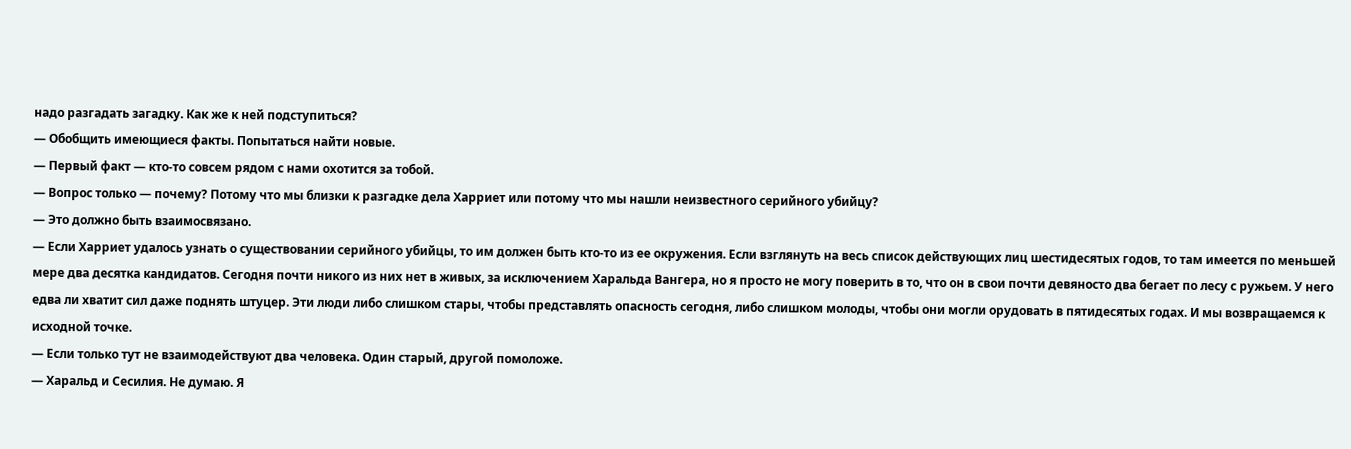надо разгадать загадку. Как же к ней подступиться?
— Обобщить имеющиеся факты. Попытаться найти новые.
— Первый факт — кто-то совсем рядом с нами охотится за тобой.
— Вопрос только — почему? Потому что мы близки к разгадке дела Харриет или потому что мы нашли неизвестного серийного убийцу?
— Это должно быть взаимосвязано.
— Если Харриет удалось узнать о существовании серийного убийцы, то им должен быть кто-то из ее окружения. Если взглянуть на весь список действующих лиц шестидесятых годов, то там имеется по меньшей мере два десятка кандидатов. Сегодня почти никого из них нет в живых, за исключением Харальда Вангера, но я просто не могу поверить в то, что он в свои почти девяносто два бегает по лесу с ружьем. У него едва ли хватит сил даже поднять штуцер. Эти люди либо слишком стары, чтобы представлять опасность сегодня, либо слишком молоды, чтобы они могли орудовать в пятидесятых годах. И мы возвращаемся к исходной точке.
— Если только тут не взаимодействуют два человека. Один старый, другой помоложе.
— Харальд и Сесилия. Не думаю. Я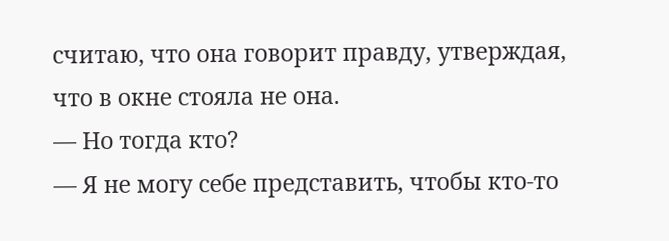считаю, что она говорит правду, утверждая, что в окне стояла не она.
— Но тогда кто?
— Я не могу себе представить, чтобы кто-то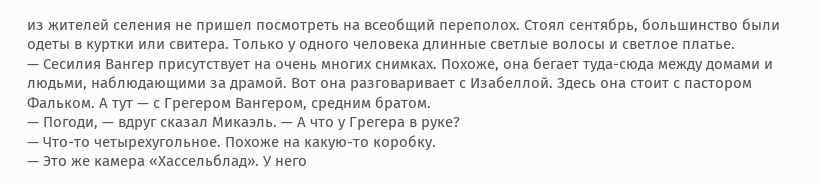из жителей селения не пришел посмотреть на всеобщий переполох. Стоял сентябрь, большинство были одеты в куртки или свитера. Только у одного человека длинные светлые волосы и светлое платье.
— Сесилия Вангер присутствует на очень многих снимках. Похоже, она бегает туда-сюда между домами и людьми, наблюдающими за драмой. Вот она разговаривает с Изабеллой. Здесь она стоит с пастором Фальком. А тут — с Грегером Вангером, средним братом.
— Погоди, — вдруг сказал Микаэль. — А что у Грегера в руке?
— Что-то четырехугольное. Похоже на какую-то коробку.
— Это же камера «Хассельблад». У него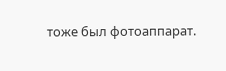тоже был фотоаппарат.